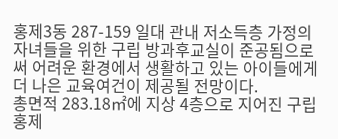홍제3동 287-159 일대 관내 저소득층 가정의 자녀들을 위한 구립 방과후교실이 준공됨으로써 어려운 환경에서 생활하고 있는 아이들에게 더 나은 교육여건이 제공될 전망이다.
총면적 283.18㎡에 지상 4층으로 지어진 구립 홍제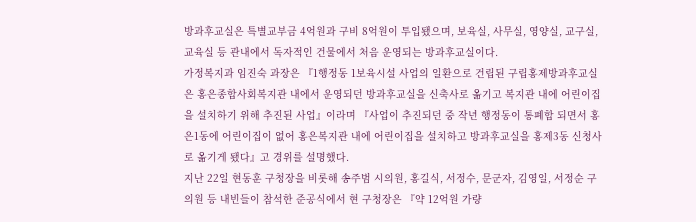방과후교실은 특별교부금 4억원과 구비 8억원이 투입됐으며, 보육실, 사무실, 영양실, 교구실, 교육실 등 관내에서 독자적인 건물에서 처음 운영되는 방과후교실이다.
가정복지과 임진숙 과장은 『1행정동 1보육시설 사업의 일환으로 건립된 구립홍제방과후교실은 홍은종합사회복지관 내에서 운영되던 방과후교실을 신축사로 옮기고 복지관 내에 어린이집을 설치하기 위해 추진된 사업』이라며 『사업이 추진되던 중 작년 행정동이 통폐합 되면서 홍은1동에 어린이집이 없어 홍은복지관 내에 어린이집을 설치하고 방과후교실을 홍제3동 신청사로 옮기게 됐다』고 경위를 설명했다.
지난 22일 현동훈 구청장을 비롯해 송주범 시의원, 홍길식, 서정수, 문군자, 김영일, 서정순 구의원 등 내빈들이 참석한 준공식에서 현 구청장은 『약 12억원 가량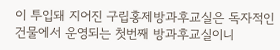이 투입돼 지어진 구립홍제방과후교실은 독자적인 건물에서 운영되는 첫번째 방과후교실이니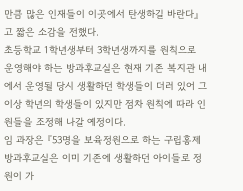만큼 많은 인재들이 이곳에서 탄생하길 바란다』고 짧은 소감을 전했다.
초등학교 1학년생부터 3학년생까지를 원칙으로 운영해야 하는 방과후교실은 현재 기존 복지관 내에서 운영될 당시 생활하던 학생들이 더러 있어 그 이상 학년의 학생들이 있지만 점차 원칙에 따라 인원들을 조정해 나갈 예정이다.
임 과장은 『53명을 보육정원으로 하는 구립홍제방과후교실은 이미 기존에 생활하던 아이들로 정원이 가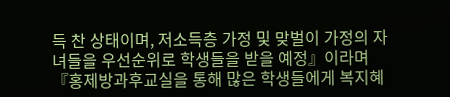득 찬 상태이며, 저소득층 가정 및 맞벌이 가정의 자녀들을 우선순위로 학생들을 받을 예정』이라며 『홍제방과후교실을 통해 많은 학생들에게 복지혜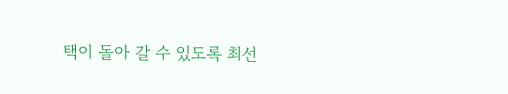택이 돌아 갈 수 있도록 최선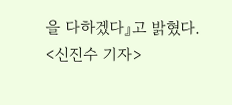을 다하겠다』고 밝혔다.
<신진수 기자>